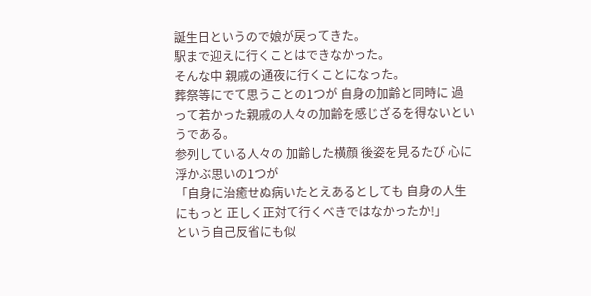誕生日というので娘が戻ってきた。
駅まで迎えに行くことはできなかった。
そんな中 親戚の通夜に行くことになった。
葬祭等にでて思うことの1つが 自身の加齢と同時に 過って若かった親戚の人々の加齢を感じざるを得ないというである。
参列している人々の 加齢した横顔 後姿を見るたび 心に浮かぶ思いの1つが
「自身に治癒せぬ病いたとえあるとしても 自身の人生にもっと 正しく正対て行くべきではなかったか!」
という自己反省にも似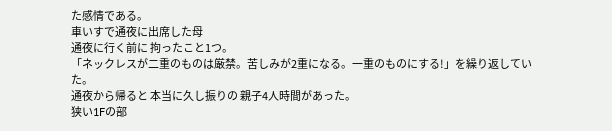た感情である。
車いすで通夜に出席した母
通夜に行く前に 拘ったこと1つ。
「ネックレスが二重のものは厳禁。苦しみが2重になる。一重のものにする!」を繰り返していた。
通夜から帰ると 本当に久し振りの 親子4人時間があった。
狭い1Fの部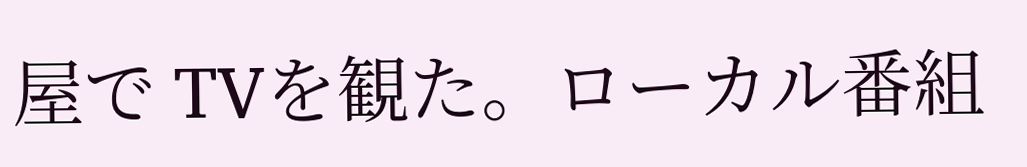屋で TVを観た。ローカル番組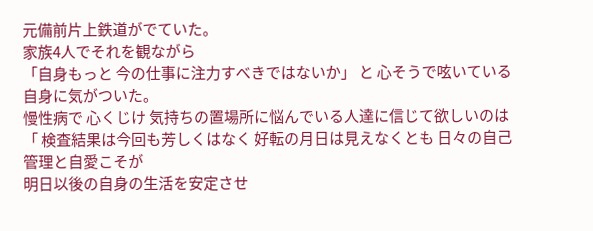元備前片上鉄道がでていた。
家族4人でそれを観ながら
「自身もっと 今の仕事に注力すべきではないか」 と 心そうで呟いている自身に気がついた。
慢性病で 心くじけ 気持ちの置場所に悩んでいる人達に信じて欲しいのは
「 検査結果は今回も芳しくはなく 好転の月日は見えなくとも 日々の自己管理と自愛こそが
明日以後の自身の生活を安定させ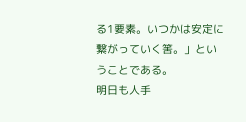る1要素。いつかは安定に繋がっていく筈。」ということである。
明日も人手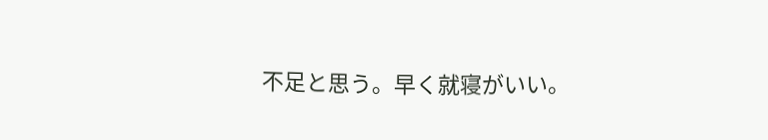不足と思う。早く就寝がいい。